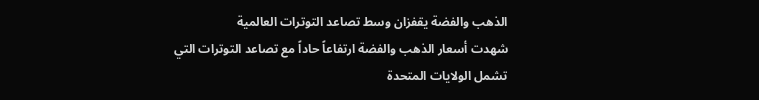الذهب والفضة يقفزان وسط تصاعد التوترات العالمية
شهدت أسعار الذهب والفضة ارتفاعاً حاداً مع تصاعد التوترات التي تشمل الولايات المتحدة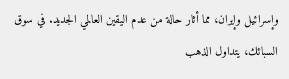وإسرائيل وإيران، مما أثار حالة من عدم اليقين العالمي الجديد. في سوق السبائك، يتداول الذهب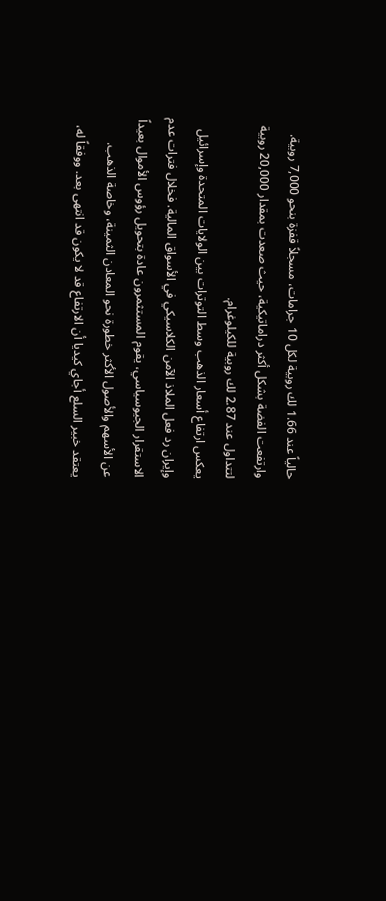حالياً عند 1.66 لك روبية لكل 10 جرامات، مسجلاً قفزة بنحو 7,000 روبية. وارتفعت الفضة بشكل أكثر دراماتيكية، حيث صعدت بمقدار 20,000 روبية لتتداول عند 2.87 لك روبية للكيلوغرام.
يعكس ارتفاع أسعار الذهب وسط التوترات بين الولايات المتحدة وإسرائيل وإيران رد فعل الملاذ الآمن الكلاسيكي في الأسواق المالية. فخلال فترات عدم الاستقرار الجيوسياسي، يقوم المستثمرون عادة بتحويل رؤوس الأموال بعيداً عن الأسهم والأصول الأكثر خطورة نحو المعادن الثمينة، وخاصة الذهب.
يعتقد خبير السلع أجاي كيديا أن الارتفاع قد لا يكون قد انتهى بعد. ووفقاً له،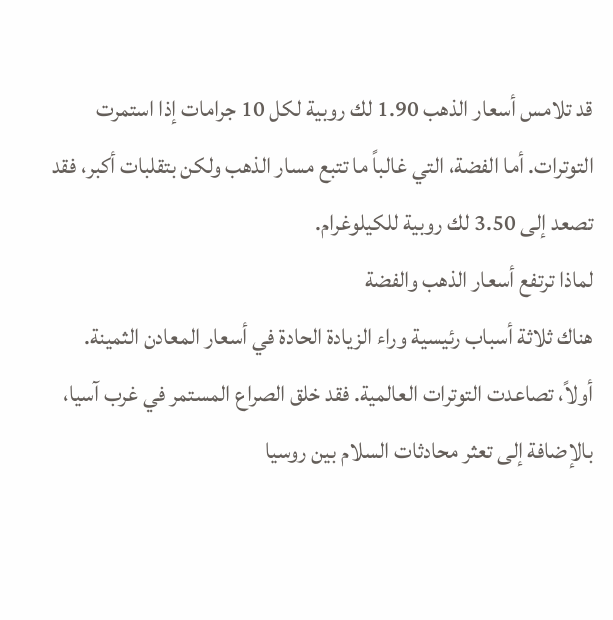قد تلامس أسعار الذهب 1.90 لك روبية لكل 10 جرامات إذا استمرت التوترات. أما الفضة، التي غالباً ما تتبع مسار الذهب ولكن بتقلبات أكبر، فقد تصعد إلى 3.50 لك روبية للكيلوغرام.
لماذا ترتفع أسعار الذهب والفضة
هناك ثلاثة أسباب رئيسية وراء الزيادة الحادة في أسعار المعادن الثمينة.
أولاً، تصاعدت التوترات العالمية. فقد خلق الصراع المستمر في غرب آسيا، بالإضافة إلى تعثر محادثات السلام بين روسيا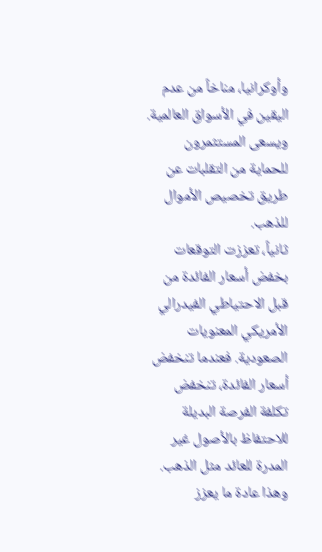وأوكرانيا، مناخاً من عدم اليقين في الأسواق العالمية. ويسعى المستثمرون للحماية من التقلبات عن طريق تخصيص الأموال للذهب.
ثانياً، تعززت التوقعات بخفض أسعار الفائدة من قبل الاحتياطي الفيدرالي الأمريكي المعنويات الصعودية. فعندما تنخفض أسعار الفائدة، تنخفض تكلفة الفرصة البديلة للاحتفاظ بالأصول غير المدرة للعائد مثل الذهب. وهذا عادة ما يعزز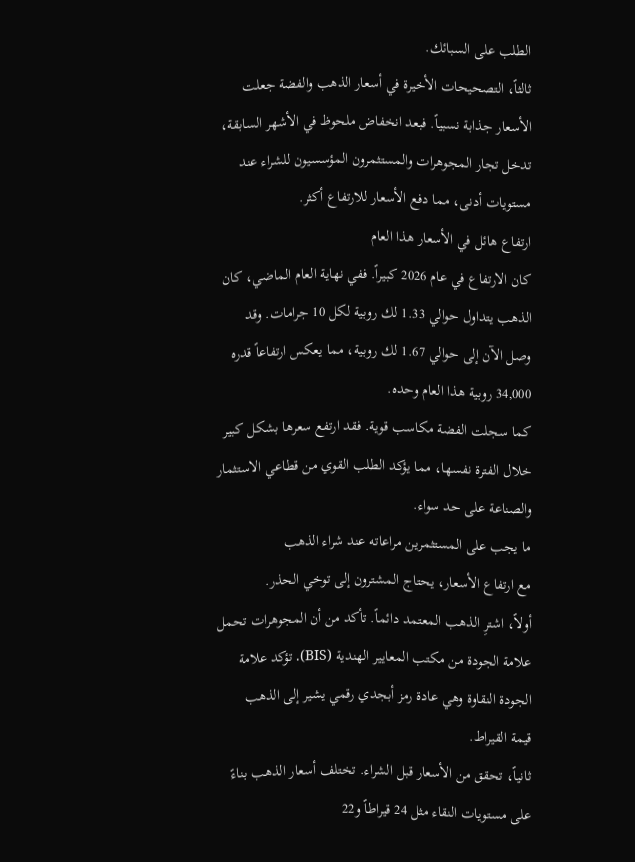الطلب على السبائك.
ثالثاً، التصحيحات الأخيرة في أسعار الذهب والفضة جعلت الأسعار جذابة نسبياً. فبعد انخفاض ملحوظ في الأشهر السابقة، تدخل تجار المجوهرات والمستثمرون المؤسسيون للشراء عند مستويات أدنى، مما دفع الأسعار للارتفاع أكثر.
ارتفاع هائل في الأسعار هذا العام
كان الارتفاع في عام 2026 كبيراً. ففي نهاية العام الماضي، كان الذهب يتداول حوالي 1.33 لك روبية لكل 10 جرامات. وقد وصل الآن إلى حوالي 1.67 لك روبية، مما يعكس ارتفاعاً قدره 34,000 روبية هذا العام وحده.
كما سجلت الفضة مكاسب قوية. فقد ارتفع سعرها بشكل كبير خلال الفترة نفسها، مما يؤكد الطلب القوي من قطاعي الاستثمار والصناعة على حد سواء.
ما يجب على المستثمرين مراعاته عند شراء الذهب
مع ارتفاع الأسعار، يحتاج المشترون إلى توخي الحذر.
أولاً، اشترِ الذهب المعتمد دائماً. تأكد من أن المجوهرات تحمل علامة الجودة من مكتب المعايير الهندية (BIS). تؤكد علامة الجودة النقاوة وهي عادة رمز أبجدي رقمي يشير إلى الذهب
قيمة القيراط.
ثانياً، تحقق من الأسعار قبل الشراء. تختلف أسعار الذهب بناءً على مستويات النقاء مثل 24 قيراطاً و22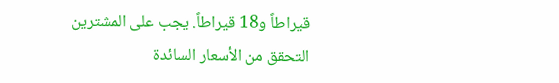قيراطاً و18 قيراطاً. يجب على المشترين التحقق من الأسعار السائدة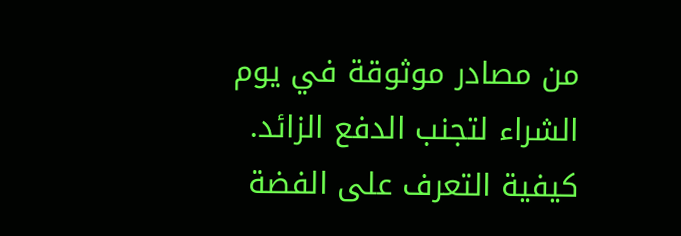من مصادر موثوقة في يوم الشراء لتجنب الدفع الزائد.
كيفية التعرف على الفضة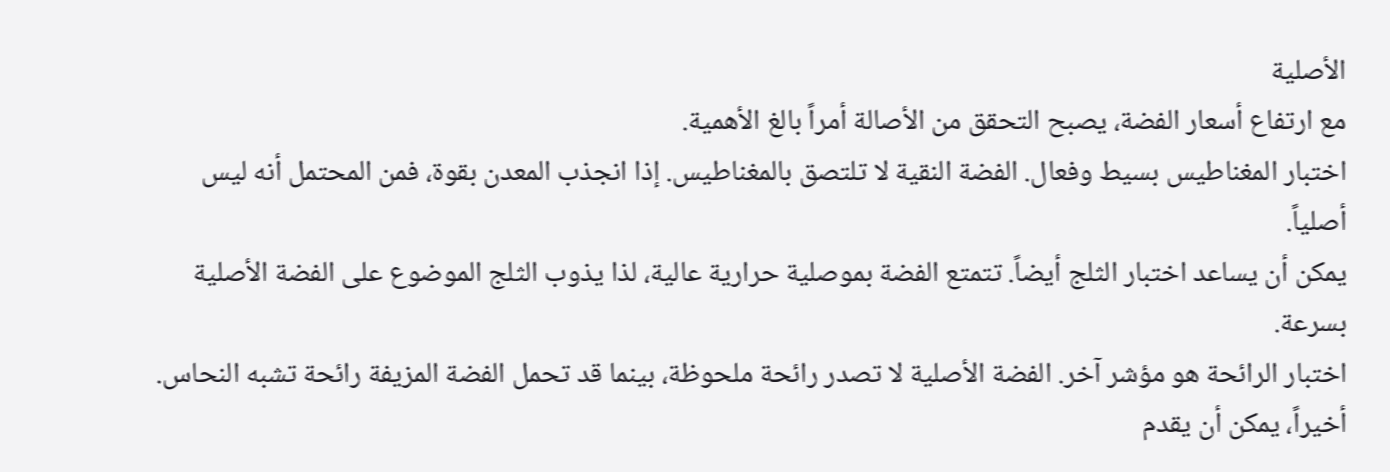الأصلية
مع ارتفاع أسعار الفضة، يصبح التحقق من الأصالة أمراً بالغ الأهمية.
اختبار المغناطيس بسيط وفعال. الفضة النقية لا تلتصق بالمغناطيس. إذا انجذب المعدن بقوة، فمن المحتمل أنه ليس أصلياً.
يمكن أن يساعد اختبار الثلج أيضاً. تتمتع الفضة بموصلية حرارية عالية، لذا يذوب الثلج الموضوع على الفضة الأصلية بسرعة.
اختبار الرائحة هو مؤشر آخر. الفضة الأصلية لا تصدر رائحة ملحوظة، بينما قد تحمل الفضة المزيفة رائحة تشبه النحاس.
أخيراً، يمكن أن يقدم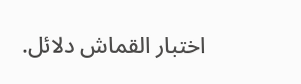اختبار القماش دلائل.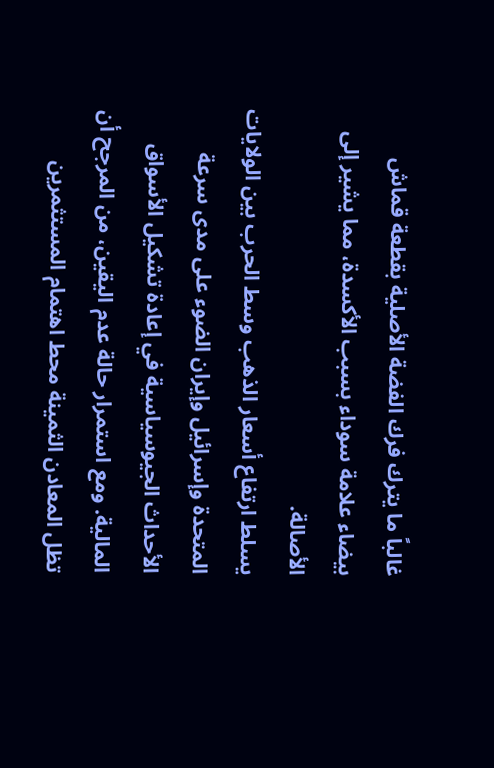غالباً ما يترك فرك الفضة الأصلية بقطعة قماش بيضاء علامة سوداء بسبب الأكسدة، مما يشير إلى الأصالة.
يسلط ارتفاع أسعار الذهب وسط الحرب بين الولايات المتحدة وإسرائيل وإيران الضوء على مدى سرعة الأحداث الجيوسياسية في إعادة تشكيل الأسواق المالية. ومع استمرار حالة عدم اليقين، من المرجح أن تظل المعادن الثمينة محط اهتمام المستثمرين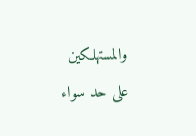والمستهلكين على حد سواء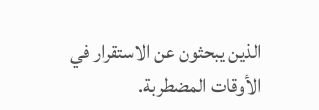الذين يبحثون عن الاستقرار في الأوقات المضطربة.